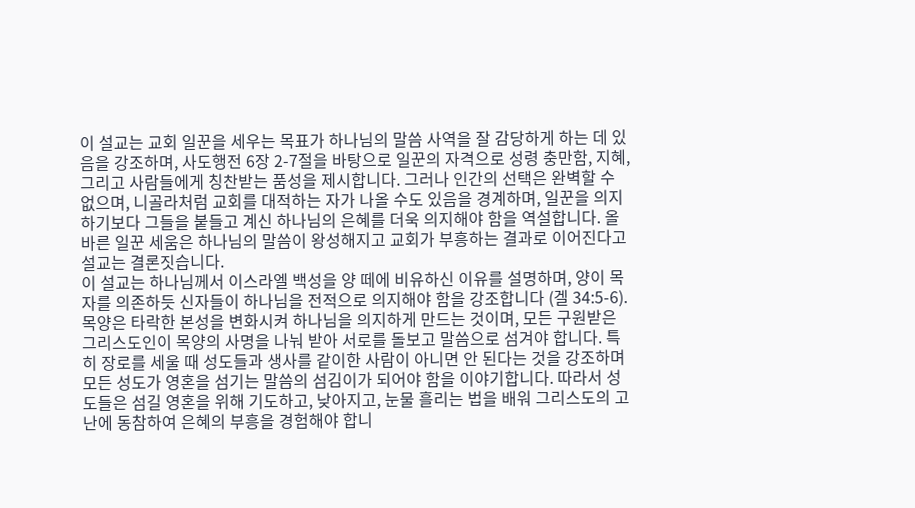이 설교는 교회 일꾼을 세우는 목표가 하나님의 말씀 사역을 잘 감당하게 하는 데 있음을 강조하며, 사도행전 6장 2-7절을 바탕으로 일꾼의 자격으로 성령 충만함, 지혜, 그리고 사람들에게 칭찬받는 품성을 제시합니다. 그러나 인간의 선택은 완벽할 수 없으며, 니골라처럼 교회를 대적하는 자가 나올 수도 있음을 경계하며, 일꾼을 의지하기보다 그들을 붙들고 계신 하나님의 은혜를 더욱 의지해야 함을 역설합니다. 올바른 일꾼 세움은 하나님의 말씀이 왕성해지고 교회가 부흥하는 결과로 이어진다고 설교는 결론짓습니다.
이 설교는 하나님께서 이스라엘 백성을 양 떼에 비유하신 이유를 설명하며, 양이 목자를 의존하듯 신자들이 하나님을 전적으로 의지해야 함을 강조합니다 (겔 34:5-6). 목양은 타락한 본성을 변화시켜 하나님을 의지하게 만드는 것이며, 모든 구원받은 그리스도인이 목양의 사명을 나눠 받아 서로를 돌보고 말씀으로 섬겨야 합니다. 특히 장로를 세울 때 성도들과 생사를 같이한 사람이 아니면 안 된다는 것을 강조하며 모든 성도가 영혼을 섬기는 말씀의 섬김이가 되어야 함을 이야기합니다. 따라서 성도들은 섬길 영혼을 위해 기도하고, 낮아지고, 눈물 흘리는 법을 배워 그리스도의 고난에 동참하여 은혜의 부흥을 경험해야 합니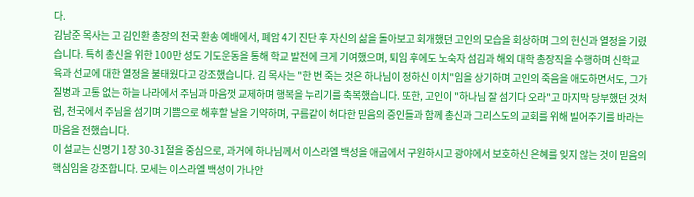다.
김남준 목사는 고 김인환 총장의 천국 환송 예배에서, 폐암 4기 진단 후 자신의 삶을 돌아보고 회개했던 고인의 모습을 회상하며 그의 헌신과 열정을 기렸습니다. 특히 총신을 위한 100만 성도 기도운동을 통해 학교 발전에 크게 기여했으며, 퇴임 후에도 노숙자 섬김과 해외 대학 총장직을 수행하며 신학교육과 선교에 대한 열정을 불태웠다고 강조했습니다. 김 목사는 "한 번 죽는 것은 하나님이 정하신 이치"임을 상기하며 고인의 죽음을 애도하면서도, 그가 질병과 고통 없는 하늘 나라에서 주님과 마음껏 교제하며 행복을 누리기를 축복했습니다. 또한, 고인이 "하나님 잘 섬기다 오라"고 마지막 당부했던 것처럼, 천국에서 주님을 섬기며 기쁨으로 해후할 날을 기약하며, 구름같이 허다한 믿음의 증인들과 함께 총신과 그리스도의 교회를 위해 빌어주기를 바라는 마음을 전했습니다.
이 설교는 신명기 1장 30-31절을 중심으로, 과거에 하나님께서 이스라엘 백성을 애굽에서 구원하시고 광야에서 보호하신 은혜를 잊지 않는 것이 믿음의 핵심임을 강조합니다. 모세는 이스라엘 백성이 가나안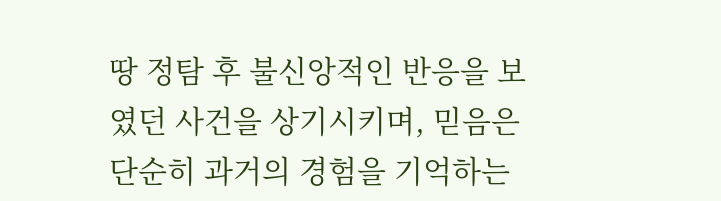땅 정탐 후 불신앙적인 반응을 보였던 사건을 상기시키며, 믿음은 단순히 과거의 경험을 기억하는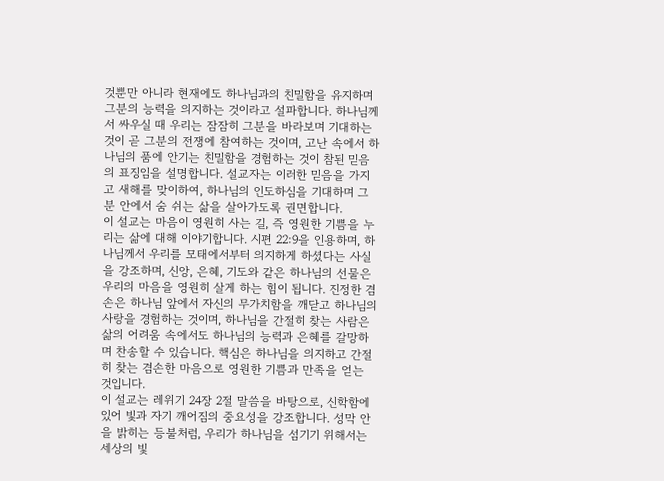것뿐만 아니라 현재에도 하나님과의 친밀함을 유지하며 그분의 능력을 의지하는 것이라고 설파합니다. 하나님께서 싸우실 때 우리는 잠잠히 그분을 바라보며 기대하는 것이 곧 그분의 전쟁에 참여하는 것이며, 고난 속에서 하나님의 품에 안기는 친밀함을 경험하는 것이 참된 믿음의 표징임을 설명합니다. 설교자는 이러한 믿음을 가지고 새해를 맞이하여, 하나님의 인도하심을 기대하며 그분 안에서 숨 쉬는 삶을 살아가도록 권면합니다.
이 설교는 마음이 영원히 사는 길, 즉 영원한 기쁨을 누리는 삶에 대해 이야기합니다. 시편 22:9을 인용하며, 하나님께서 우리를 모태에서부터 의지하게 하셨다는 사실을 강조하며, 신앙, 은혜, 기도와 같은 하나님의 선물은 우리의 마음을 영원히 살게 하는 힘이 됩니다. 진정한 겸손은 하나님 앞에서 자신의 무가치함을 깨닫고 하나님의 사랑을 경험하는 것이며, 하나님을 간절히 찾는 사람은 삶의 어려움 속에서도 하나님의 능력과 은혜를 갈망하며 찬송할 수 있습니다. 핵심은 하나님을 의지하고 간절히 찾는 겸손한 마음으로 영원한 기쁨과 만족을 얻는 것입니다.
이 설교는 레위기 24장 2절 말씀을 바탕으로, 신학함에 있어 빛과 자기 깨어짐의 중요성을 강조합니다. 성막 안을 밝히는 등불처럼, 우리가 하나님을 섬기기 위해서는 세상의 빛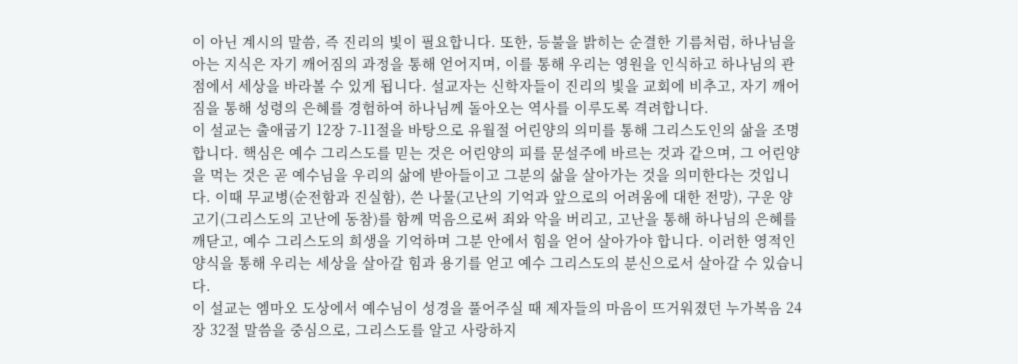이 아닌 계시의 말씀, 즉 진리의 빛이 필요합니다. 또한, 등불을 밝히는 순결한 기름처럼, 하나님을 아는 지식은 자기 깨어짐의 과정을 통해 얻어지며, 이를 통해 우리는 영원을 인식하고 하나님의 관점에서 세상을 바라볼 수 있게 됩니다. 설교자는 신학자들이 진리의 빛을 교회에 비추고, 자기 깨어짐을 통해 성령의 은혜를 경험하여 하나님께 돌아오는 역사를 이루도록 격려합니다.
이 설교는 출애굽기 12장 7-11절을 바탕으로 유월절 어린양의 의미를 통해 그리스도인의 삶을 조명합니다. 핵심은 예수 그리스도를 믿는 것은 어린양의 피를 문설주에 바르는 것과 같으며, 그 어린양을 먹는 것은 곧 예수님을 우리의 삶에 받아들이고 그분의 삶을 살아가는 것을 의미한다는 것입니다. 이때 무교병(순전함과 진실함), 쓴 나물(고난의 기억과 앞으로의 어려움에 대한 전망), 구운 양고기(그리스도의 고난에 동참)를 함께 먹음으로써 죄와 악을 버리고, 고난을 통해 하나님의 은혜를 깨닫고, 예수 그리스도의 희생을 기억하며 그분 안에서 힘을 얻어 살아가야 합니다. 이러한 영적인 양식을 통해 우리는 세상을 살아갈 힘과 용기를 얻고 예수 그리스도의 분신으로서 살아갈 수 있습니다.
이 설교는 엠마오 도상에서 예수님이 성경을 풀어주실 때 제자들의 마음이 뜨거워졌던 누가복음 24장 32절 말씀을 중심으로, 그리스도를 알고 사랑하지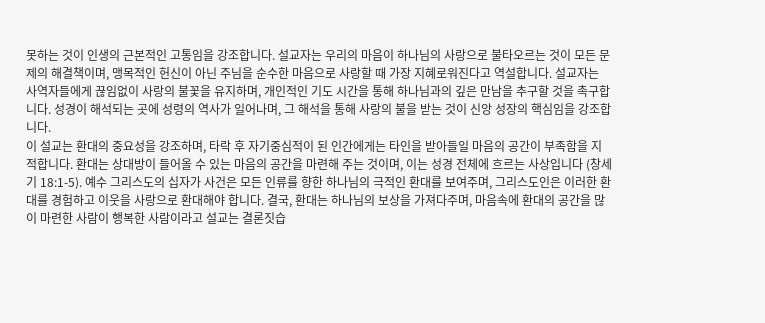못하는 것이 인생의 근본적인 고통임을 강조합니다. 설교자는 우리의 마음이 하나님의 사랑으로 불타오르는 것이 모든 문제의 해결책이며, 맹목적인 헌신이 아닌 주님을 순수한 마음으로 사랑할 때 가장 지혜로워진다고 역설합니다. 설교자는 사역자들에게 끊임없이 사랑의 불꽃을 유지하며, 개인적인 기도 시간을 통해 하나님과의 깊은 만남을 추구할 것을 촉구합니다. 성경이 해석되는 곳에 성령의 역사가 일어나며, 그 해석을 통해 사랑의 불을 받는 것이 신앙 성장의 핵심임을 강조합니다.
이 설교는 환대의 중요성을 강조하며, 타락 후 자기중심적이 된 인간에게는 타인을 받아들일 마음의 공간이 부족함을 지적합니다. 환대는 상대방이 들어올 수 있는 마음의 공간을 마련해 주는 것이며, 이는 성경 전체에 흐르는 사상입니다 (창세기 18:1-5). 예수 그리스도의 십자가 사건은 모든 인류를 향한 하나님의 극적인 환대를 보여주며, 그리스도인은 이러한 환대를 경험하고 이웃을 사랑으로 환대해야 합니다. 결국, 환대는 하나님의 보상을 가져다주며, 마음속에 환대의 공간을 많이 마련한 사람이 행복한 사람이라고 설교는 결론짓습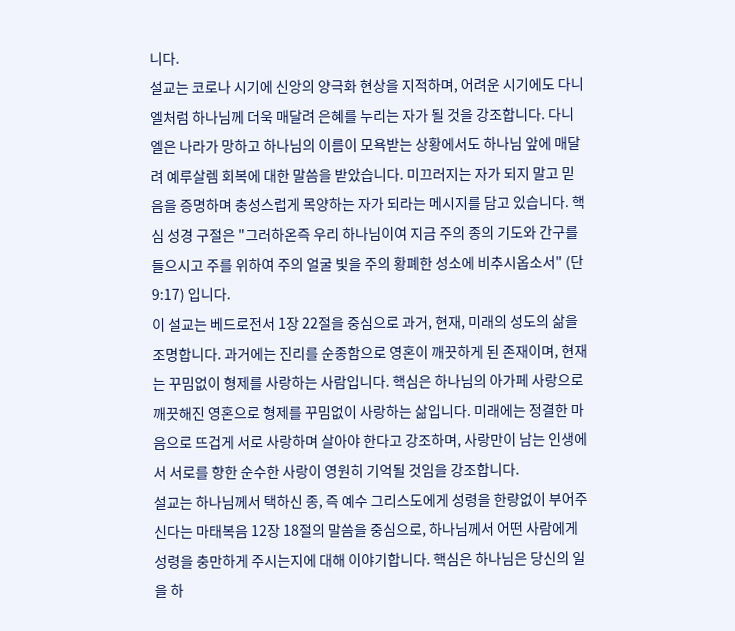니다.
설교는 코로나 시기에 신앙의 양극화 현상을 지적하며, 어려운 시기에도 다니엘처럼 하나님께 더욱 매달려 은혜를 누리는 자가 될 것을 강조합니다. 다니엘은 나라가 망하고 하나님의 이름이 모욕받는 상황에서도 하나님 앞에 매달려 예루살렘 회복에 대한 말씀을 받았습니다. 미끄러지는 자가 되지 말고 믿음을 증명하며 충성스럽게 목양하는 자가 되라는 메시지를 담고 있습니다. 핵심 성경 구절은 "그러하온즉 우리 하나님이여 지금 주의 종의 기도와 간구를 들으시고 주를 위하여 주의 얼굴 빛을 주의 황폐한 성소에 비추시옵소서" (단 9:17) 입니다.
이 설교는 베드로전서 1장 22절을 중심으로 과거, 현재, 미래의 성도의 삶을 조명합니다. 과거에는 진리를 순종함으로 영혼이 깨끗하게 된 존재이며, 현재는 꾸밈없이 형제를 사랑하는 사람입니다. 핵심은 하나님의 아가페 사랑으로 깨끗해진 영혼으로 형제를 꾸밈없이 사랑하는 삶입니다. 미래에는 정결한 마음으로 뜨겁게 서로 사랑하며 살아야 한다고 강조하며, 사랑만이 남는 인생에서 서로를 향한 순수한 사랑이 영원히 기억될 것임을 강조합니다.
설교는 하나님께서 택하신 종, 즉 예수 그리스도에게 성령을 한량없이 부어주신다는 마태복음 12장 18절의 말씀을 중심으로, 하나님께서 어떤 사람에게 성령을 충만하게 주시는지에 대해 이야기합니다. 핵심은 하나님은 당신의 일을 하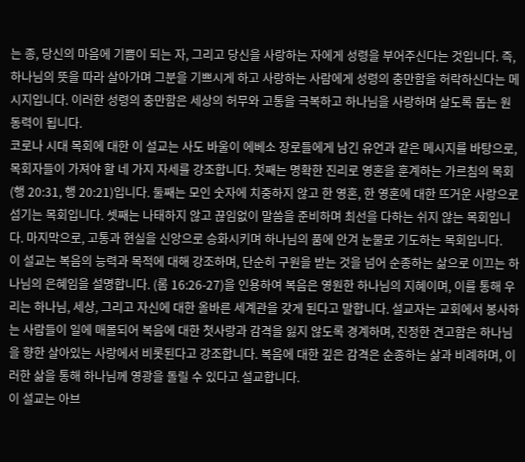는 종, 당신의 마음에 기쁨이 되는 자, 그리고 당신을 사랑하는 자에게 성령을 부어주신다는 것입니다. 즉, 하나님의 뜻을 따라 살아가며 그분을 기쁘시게 하고 사랑하는 사람에게 성령의 충만함을 허락하신다는 메시지입니다. 이러한 성령의 충만함은 세상의 허무와 고통을 극복하고 하나님을 사랑하며 살도록 돕는 원동력이 됩니다.
코로나 시대 목회에 대한 이 설교는 사도 바울이 에베소 장로들에게 남긴 유언과 같은 메시지를 바탕으로, 목회자들이 가져야 할 네 가지 자세를 강조합니다. 첫째는 명확한 진리로 영혼을 훈계하는 가르침의 목회(행 20:31, 행 20:21)입니다. 둘째는 모인 숫자에 치중하지 않고 한 영혼, 한 영혼에 대한 뜨거운 사랑으로 섬기는 목회입니다. 셋째는 나태하지 않고 끊임없이 말씀을 준비하며 최선을 다하는 쉬지 않는 목회입니다. 마지막으로, 고통과 현실을 신앙으로 승화시키며 하나님의 품에 안겨 눈물로 기도하는 목회입니다.
이 설교는 복음의 능력과 목적에 대해 강조하며, 단순히 구원을 받는 것을 넘어 순종하는 삶으로 이끄는 하나님의 은혜임을 설명합니다. (롬 16:26-27)을 인용하여 복음은 영원한 하나님의 지혜이며, 이를 통해 우리는 하나님, 세상, 그리고 자신에 대한 올바른 세계관을 갖게 된다고 말합니다. 설교자는 교회에서 봉사하는 사람들이 일에 매몰되어 복음에 대한 첫사랑과 감격을 잃지 않도록 경계하며, 진정한 견고함은 하나님을 향한 살아있는 사랑에서 비롯된다고 강조합니다. 복음에 대한 깊은 감격은 순종하는 삶과 비례하며, 이러한 삶을 통해 하나님께 영광을 돌릴 수 있다고 설교합니다.
이 설교는 아브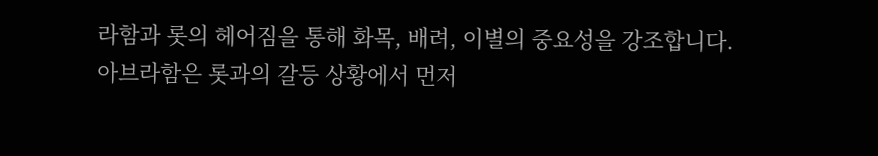라함과 롯의 헤어짐을 통해 화목, 배려, 이별의 중요성을 강조합니다. 아브라함은 롯과의 갈등 상황에서 먼저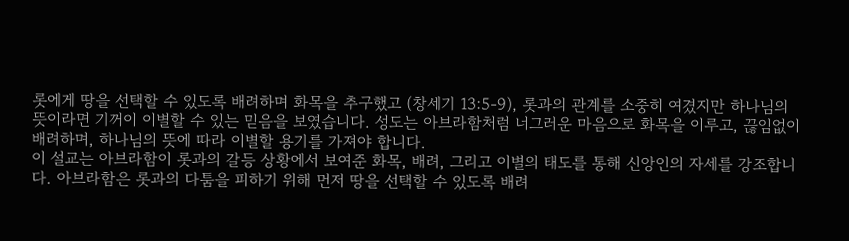롯에게 땅을 선택할 수 있도록 배려하며 화목을 추구했고 (창세기 13:5-9), 롯과의 관계를 소중히 여겼지만 하나님의 뜻이라면 기꺼이 이별할 수 있는 믿음을 보였습니다. 성도는 아브라함처럼 너그러운 마음으로 화목을 이루고, 끊임없이 배려하며, 하나님의 뜻에 따라 이별할 용기를 가져야 합니다.
이 설교는 아브라함이 롯과의 갈등 상황에서 보여준 화목, 배려, 그리고 이별의 태도를 통해 신앙인의 자세를 강조합니다. 아브라함은 롯과의 다툼을 피하기 위해 먼저 땅을 선택할 수 있도록 배려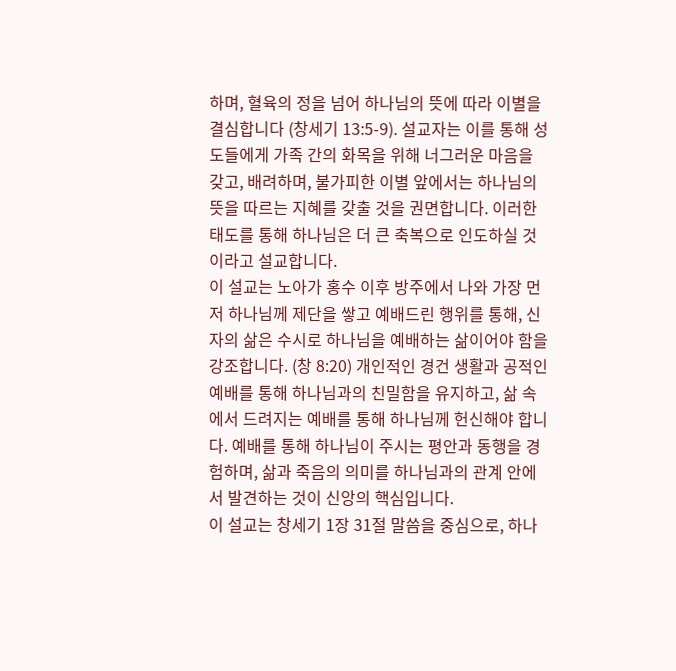하며, 혈육의 정을 넘어 하나님의 뜻에 따라 이별을 결심합니다 (창세기 13:5-9). 설교자는 이를 통해 성도들에게 가족 간의 화목을 위해 너그러운 마음을 갖고, 배려하며, 불가피한 이별 앞에서는 하나님의 뜻을 따르는 지혜를 갖출 것을 권면합니다. 이러한 태도를 통해 하나님은 더 큰 축복으로 인도하실 것이라고 설교합니다.
이 설교는 노아가 홍수 이후 방주에서 나와 가장 먼저 하나님께 제단을 쌓고 예배드린 행위를 통해, 신자의 삶은 수시로 하나님을 예배하는 삶이어야 함을 강조합니다. (창 8:20) 개인적인 경건 생활과 공적인 예배를 통해 하나님과의 친밀함을 유지하고, 삶 속에서 드려지는 예배를 통해 하나님께 헌신해야 합니다. 예배를 통해 하나님이 주시는 평안과 동행을 경험하며, 삶과 죽음의 의미를 하나님과의 관계 안에서 발견하는 것이 신앙의 핵심입니다.
이 설교는 창세기 1장 31절 말씀을 중심으로, 하나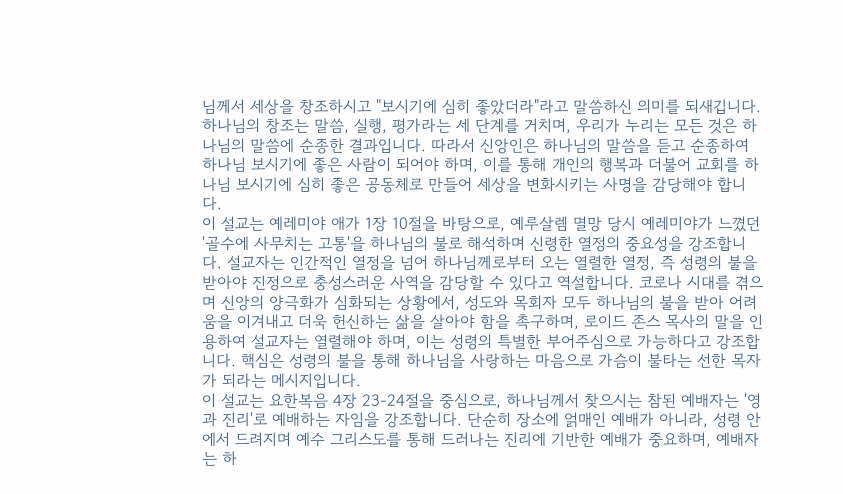님께서 세상을 창조하시고 "보시기에 심히 좋았더라"라고 말씀하신 의미를 되새깁니다. 하나님의 창조는 말씀, 실행, 평가라는 세 단계를 거치며, 우리가 누리는 모든 것은 하나님의 말씀에 순종한 결과입니다. 따라서 신앙인은 하나님의 말씀을 듣고 순종하여 하나님 보시기에 좋은 사람이 되어야 하며, 이를 통해 개인의 행복과 더불어 교회를 하나님 보시기에 심히 좋은 공동체로 만들어 세상을 변화시키는 사명을 감당해야 합니다.
이 설교는 예레미야 애가 1장 10절을 바탕으로, 예루살렘 멸망 당시 예레미야가 느꼈던 '골수에 사무치는 고통'을 하나님의 불로 해석하며 신령한 열정의 중요성을 강조합니다. 설교자는 인간적인 열정을 넘어 하나님께로부터 오는 열렬한 열정, 즉 성령의 불을 받아야 진정으로 충성스러운 사역을 감당할 수 있다고 역설합니다. 코로나 시대를 겪으며 신앙의 양극화가 심화되는 상황에서, 성도와 목회자 모두 하나님의 불을 받아 어려움을 이겨내고 더욱 헌신하는 삶을 살아야 함을 촉구하며, 로이드 존스 목사의 말을 인용하여 설교자는 열렬해야 하며, 이는 성령의 특별한 부어주심으로 가능하다고 강조합니다. 핵심은 성령의 불을 통해 하나님을 사랑하는 마음으로 가슴이 불타는 선한 목자가 되라는 메시지입니다.
이 설교는 요한복음 4장 23-24절을 중심으로, 하나님께서 찾으시는 참된 예배자는 '영과 진리'로 예배하는 자임을 강조합니다. 단순히 장소에 얽매인 예배가 아니라, 성령 안에서 드려지며 예수 그리스도를 통해 드러나는 진리에 기반한 예배가 중요하며, 예배자는 하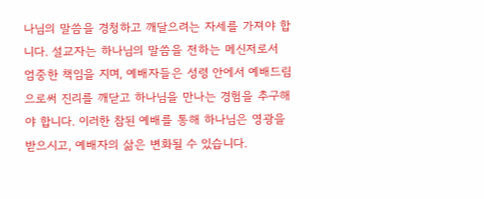나님의 말씀을 경청하고 깨달으려는 자세를 가져야 합니다. 설교자는 하나님의 말씀을 전하는 메신저로서 엄중한 책임을 지며, 예배자들은 성령 안에서 예배드림으로써 진리를 깨닫고 하나님을 만나는 경험을 추구해야 합니다. 이러한 참된 예배를 통해 하나님은 영광을 받으시고, 예배자의 삶은 변화될 수 있습니다.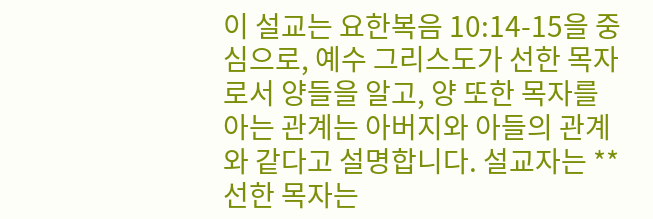이 설교는 요한복음 10:14-15을 중심으로, 예수 그리스도가 선한 목자로서 양들을 알고, 양 또한 목자를 아는 관계는 아버지와 아들의 관계와 같다고 설명합니다. 설교자는 **선한 목자는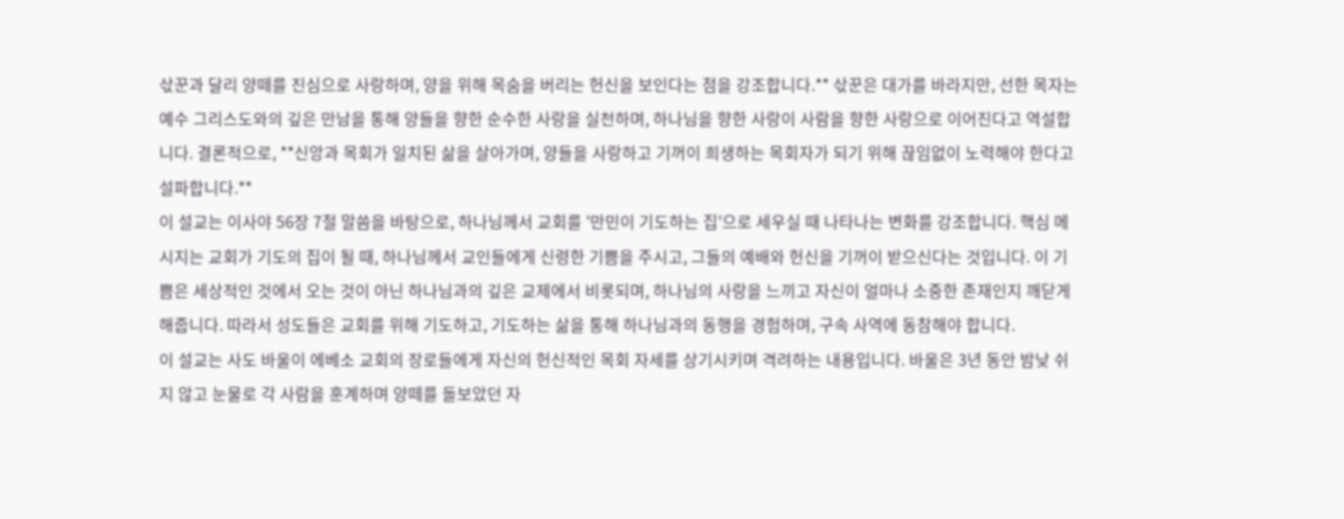삯꾼과 달리 양떼를 진심으로 사랑하며, 양을 위해 목숨을 버리는 헌신을 보인다는 점을 강조합니다.** 삯꾼은 대가를 바라지만, 선한 목자는 예수 그리스도와의 깊은 만남을 통해 양들을 향한 순수한 사랑을 실천하며, 하나님을 향한 사랑이 사람을 향한 사랑으로 이어진다고 역설합니다. 결론적으로, **신앙과 목회가 일치된 삶을 살아가며, 양들을 사랑하고 기꺼이 희생하는 목회자가 되기 위해 끊임없이 노력해야 한다고 설파합니다.**
이 설교는 이사야 56장 7절 말씀을 바탕으로, 하나님께서 교회를 '만민이 기도하는 집'으로 세우실 때 나타나는 변화를 강조합니다. 핵심 메시지는 교회가 기도의 집이 될 때, 하나님께서 교인들에게 신령한 기쁨을 주시고, 그들의 예배와 헌신을 기꺼이 받으신다는 것입니다. 이 기쁨은 세상적인 것에서 오는 것이 아닌 하나님과의 깊은 교제에서 비롯되며, 하나님의 사랑을 느끼고 자신이 얼마나 소중한 존재인지 깨닫게 해줍니다. 따라서 성도들은 교회를 위해 기도하고, 기도하는 삶을 통해 하나님과의 동행을 경험하며, 구속 사역에 동참해야 합니다.
이 설교는 사도 바울이 에베소 교회의 장로들에게 자신의 헌신적인 목회 자세를 상기시키며 격려하는 내용입니다. 바울은 3년 동안 밤낮 쉬지 않고 눈물로 각 사람을 훈계하며 양떼를 돌보았던 자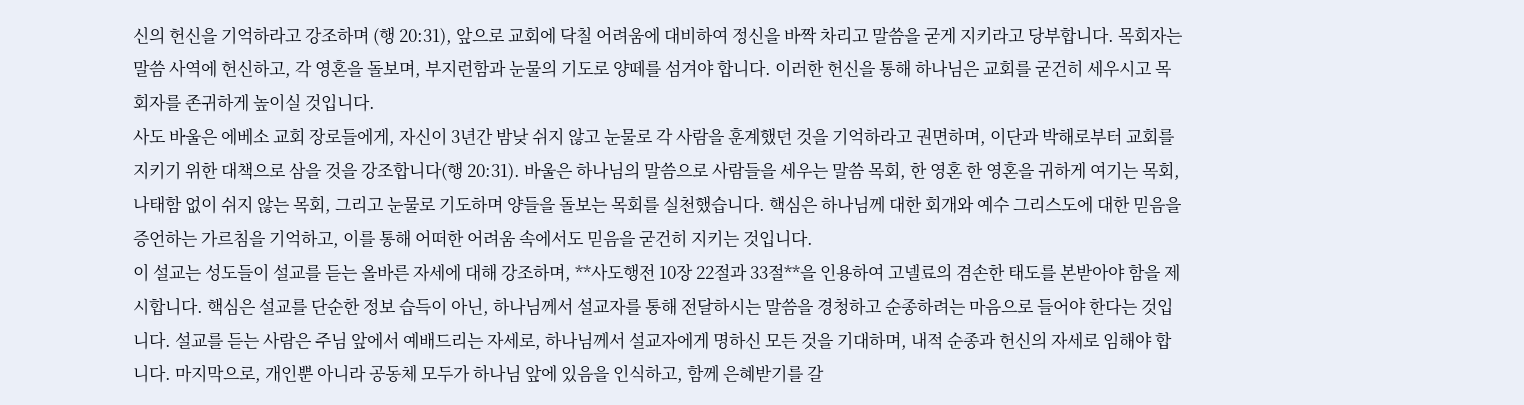신의 헌신을 기억하라고 강조하며 (행 20:31), 앞으로 교회에 닥칠 어려움에 대비하여 정신을 바짝 차리고 말씀을 굳게 지키라고 당부합니다. 목회자는 말씀 사역에 헌신하고, 각 영혼을 돌보며, 부지런함과 눈물의 기도로 양떼를 섬겨야 합니다. 이러한 헌신을 통해 하나님은 교회를 굳건히 세우시고 목회자를 존귀하게 높이실 것입니다.
사도 바울은 에베소 교회 장로들에게, 자신이 3년간 밤낮 쉬지 않고 눈물로 각 사람을 훈계했던 것을 기억하라고 권면하며, 이단과 박해로부터 교회를 지키기 위한 대책으로 삼을 것을 강조합니다(행 20:31). 바울은 하나님의 말씀으로 사람들을 세우는 말씀 목회, 한 영혼 한 영혼을 귀하게 여기는 목회, 나태함 없이 쉬지 않는 목회, 그리고 눈물로 기도하며 양들을 돌보는 목회를 실천했습니다. 핵심은 하나님께 대한 회개와 예수 그리스도에 대한 믿음을 증언하는 가르침을 기억하고, 이를 통해 어떠한 어려움 속에서도 믿음을 굳건히 지키는 것입니다.
이 설교는 성도들이 설교를 듣는 올바른 자세에 대해 강조하며, **사도행전 10장 22절과 33절**을 인용하여 고넬료의 겸손한 태도를 본받아야 함을 제시합니다. 핵심은 설교를 단순한 정보 습득이 아닌, 하나님께서 설교자를 통해 전달하시는 말씀을 경청하고 순종하려는 마음으로 들어야 한다는 것입니다. 설교를 듣는 사람은 주님 앞에서 예배드리는 자세로, 하나님께서 설교자에게 명하신 모든 것을 기대하며, 내적 순종과 헌신의 자세로 임해야 합니다. 마지막으로, 개인뿐 아니라 공동체 모두가 하나님 앞에 있음을 인식하고, 함께 은혜받기를 갈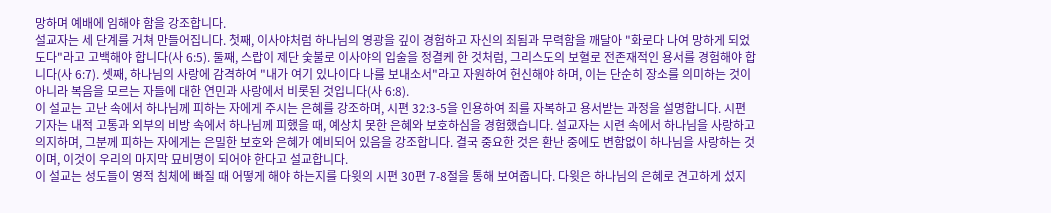망하며 예배에 임해야 함을 강조합니다.
설교자는 세 단계를 거쳐 만들어집니다. 첫째, 이사야처럼 하나님의 영광을 깊이 경험하고 자신의 죄됨과 무력함을 깨달아 "화로다 나여 망하게 되었도다"라고 고백해야 합니다(사 6:5). 둘째, 스랍이 제단 숯불로 이사야의 입술을 정결케 한 것처럼, 그리스도의 보혈로 전존재적인 용서를 경험해야 합니다(사 6:7). 셋째, 하나님의 사랑에 감격하여 "내가 여기 있나이다 나를 보내소서"라고 자원하여 헌신해야 하며, 이는 단순히 장소를 의미하는 것이 아니라 복음을 모르는 자들에 대한 연민과 사랑에서 비롯된 것입니다(사 6:8).
이 설교는 고난 속에서 하나님께 피하는 자에게 주시는 은혜를 강조하며, 시편 32:3-5을 인용하여 죄를 자복하고 용서받는 과정을 설명합니다. 시편 기자는 내적 고통과 외부의 비방 속에서 하나님께 피했을 때, 예상치 못한 은혜와 보호하심을 경험했습니다. 설교자는 시련 속에서 하나님을 사랑하고 의지하며, 그분께 피하는 자에게는 은밀한 보호와 은혜가 예비되어 있음을 강조합니다. 결국 중요한 것은 환난 중에도 변함없이 하나님을 사랑하는 것이며, 이것이 우리의 마지막 묘비명이 되어야 한다고 설교합니다.
이 설교는 성도들이 영적 침체에 빠질 때 어떻게 해야 하는지를 다윗의 시편 30편 7-8절을 통해 보여줍니다. 다윗은 하나님의 은혜로 견고하게 섰지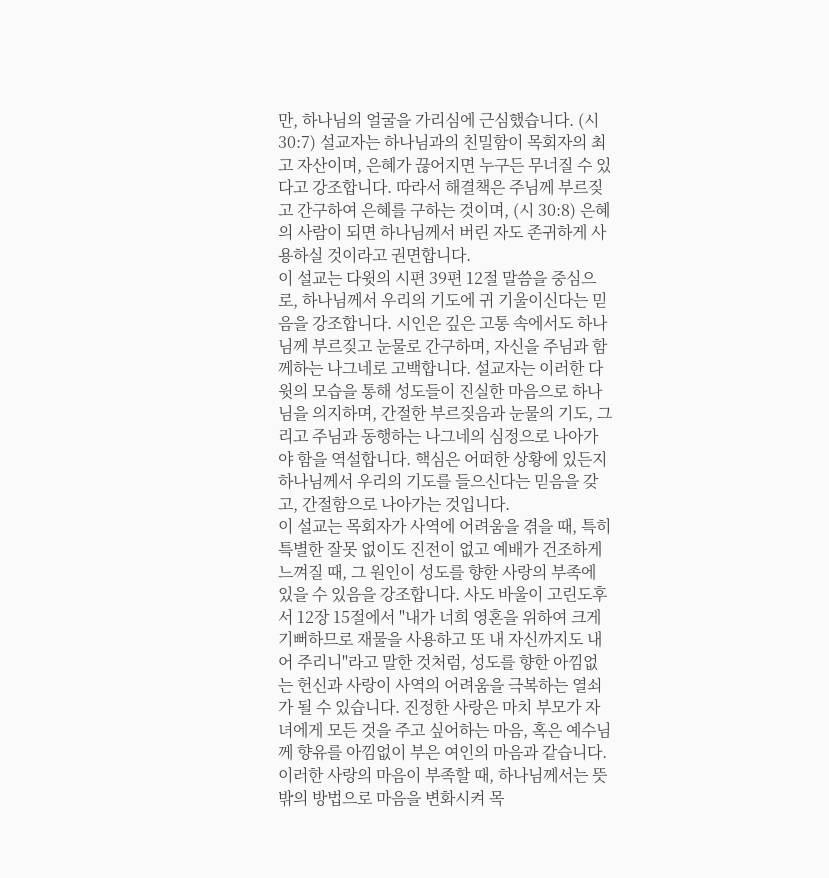만, 하나님의 얼굴을 가리심에 근심했습니다. (시 30:7) 설교자는 하나님과의 친밀함이 목회자의 최고 자산이며, 은혜가 끊어지면 누구든 무너질 수 있다고 강조합니다. 따라서 해결책은 주님께 부르짖고 간구하여 은혜를 구하는 것이며, (시 30:8) 은혜의 사람이 되면 하나님께서 버린 자도 존귀하게 사용하실 것이라고 권면합니다.
이 설교는 다윗의 시편 39편 12절 말씀을 중심으로, 하나님께서 우리의 기도에 귀 기울이신다는 믿음을 강조합니다. 시인은 깊은 고통 속에서도 하나님께 부르짖고 눈물로 간구하며, 자신을 주님과 함께하는 나그네로 고백합니다. 설교자는 이러한 다윗의 모습을 통해 성도들이 진실한 마음으로 하나님을 의지하며, 간절한 부르짖음과 눈물의 기도, 그리고 주님과 동행하는 나그네의 심정으로 나아가야 함을 역설합니다. 핵심은 어떠한 상황에 있든지 하나님께서 우리의 기도를 들으신다는 믿음을 갖고, 간절함으로 나아가는 것입니다.
이 설교는 목회자가 사역에 어려움을 겪을 때, 특히 특별한 잘못 없이도 진전이 없고 예배가 건조하게 느껴질 때, 그 원인이 성도를 향한 사랑의 부족에 있을 수 있음을 강조합니다. 사도 바울이 고린도후서 12장 15절에서 "내가 너희 영혼을 위하여 크게 기뻐하므로 재물을 사용하고 또 내 자신까지도 내어 주리니"라고 말한 것처럼, 성도를 향한 아낌없는 헌신과 사랑이 사역의 어려움을 극복하는 열쇠가 될 수 있습니다. 진정한 사랑은 마치 부모가 자녀에게 모든 것을 주고 싶어하는 마음, 혹은 예수님께 향유를 아낌없이 부은 여인의 마음과 같습니다. 이러한 사랑의 마음이 부족할 때, 하나님께서는 뜻밖의 방법으로 마음을 변화시켜 목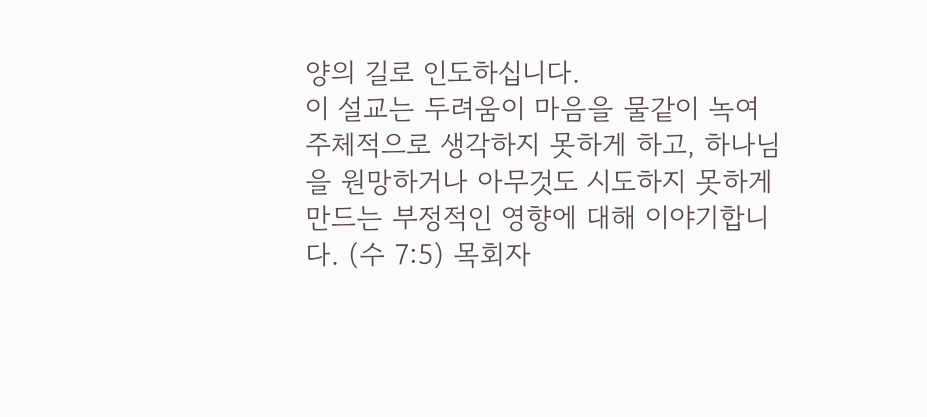양의 길로 인도하십니다.
이 설교는 두려움이 마음을 물같이 녹여 주체적으로 생각하지 못하게 하고, 하나님을 원망하거나 아무것도 시도하지 못하게 만드는 부정적인 영향에 대해 이야기합니다. (수 7:5) 목회자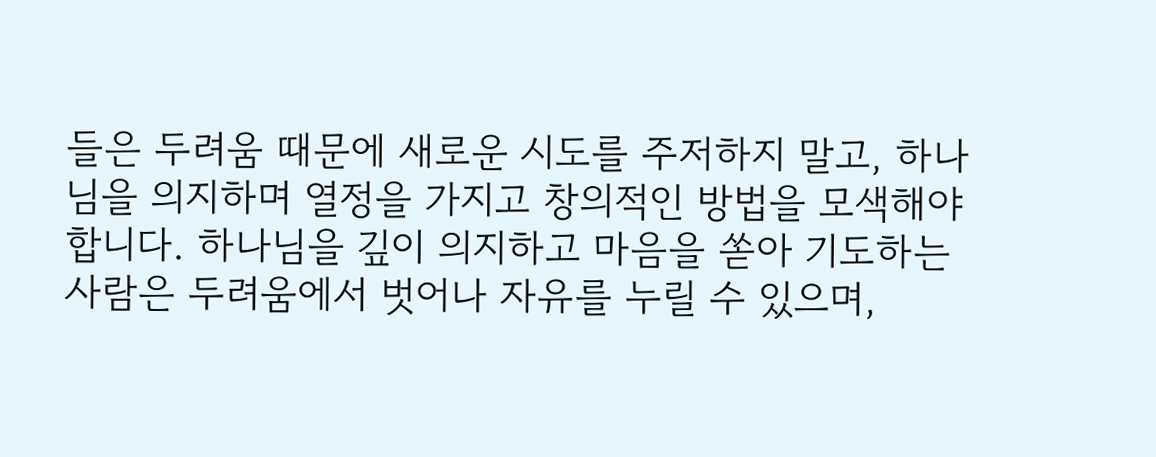들은 두려움 때문에 새로운 시도를 주저하지 말고, 하나님을 의지하며 열정을 가지고 창의적인 방법을 모색해야 합니다. 하나님을 깊이 의지하고 마음을 쏟아 기도하는 사람은 두려움에서 벗어나 자유를 누릴 수 있으며,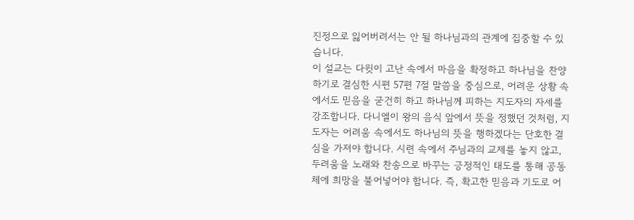진정으로 잃어버려서는 안 될 하나님과의 관계에 집중할 수 있습니다.
이 설교는 다윗이 고난 속에서 마음을 확정하고 하나님을 찬양하기로 결심한 시편 57편 7절 말씀을 중심으로, 어려운 상황 속에서도 믿음을 굳건히 하고 하나님께 피하는 지도자의 자세를 강조합니다. 다니엘이 왕의 음식 앞에서 뜻을 정했던 것처럼, 지도자는 어려움 속에서도 하나님의 뜻을 행하겠다는 단호한 결심을 가져야 합니다. 시련 속에서 주님과의 교제를 놓지 않고, 두려움을 노래와 찬송으로 바꾸는 긍정적인 태도를 통해 공동체에 희망을 불어넣어야 합니다. 즉, 확고한 믿음과 기도로 어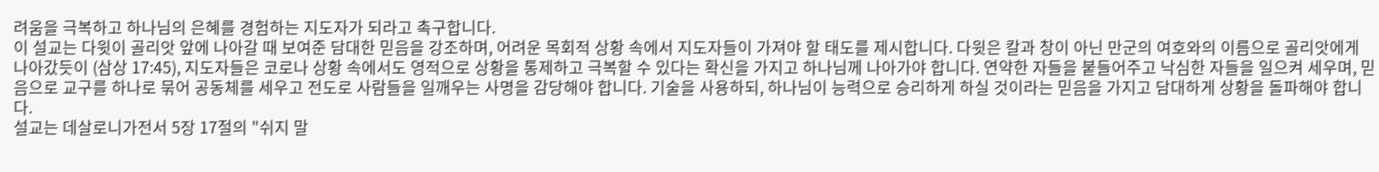려움을 극복하고 하나님의 은혜를 경험하는 지도자가 되라고 촉구합니다.
이 설교는 다윗이 골리앗 앞에 나아갈 때 보여준 담대한 믿음을 강조하며, 어려운 목회적 상황 속에서 지도자들이 가져야 할 태도를 제시합니다. 다윗은 칼과 창이 아닌 만군의 여호와의 이름으로 골리앗에게 나아갔듯이 (삼상 17:45), 지도자들은 코로나 상황 속에서도 영적으로 상황을 통제하고 극복할 수 있다는 확신을 가지고 하나님께 나아가야 합니다. 연약한 자들을 붙들어주고 낙심한 자들을 일으켜 세우며, 믿음으로 교구를 하나로 묶어 공동체를 세우고 전도로 사람들을 일깨우는 사명을 감당해야 합니다. 기술을 사용하되, 하나님이 능력으로 승리하게 하실 것이라는 믿음을 가지고 담대하게 상황을 돌파해야 합니다.
설교는 데살로니가전서 5장 17절의 "쉬지 말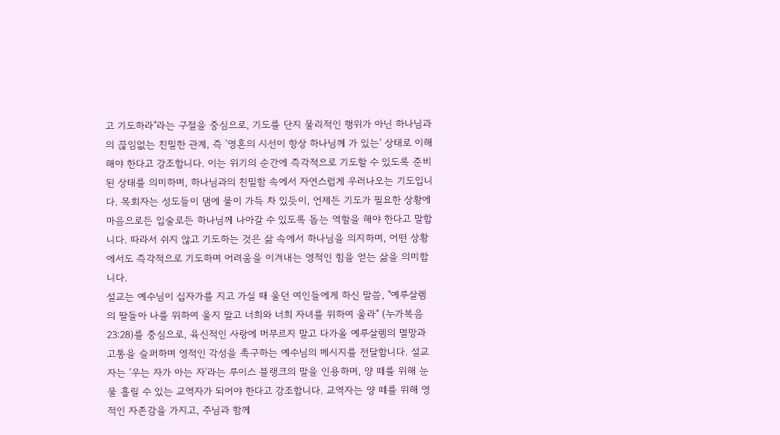고 기도하라"라는 구절을 중심으로, 기도를 단지 물리적인 행위가 아닌 하나님과의 끊임없는 친밀한 관계, 즉 '영혼의 시선이 항상 하나님께 가 있는' 상태로 이해해야 한다고 강조합니다. 이는 위기의 순간에 즉각적으로 기도할 수 있도록 준비된 상태를 의미하며, 하나님과의 친밀함 속에서 자연스럽게 우러나오는 기도입니다. 목회자는 성도들이 댐에 물이 가득 차 있듯이, 언제든 기도가 필요한 상황에 마음으로든 입술로든 하나님께 나아갈 수 있도록 돕는 역할을 해야 한다고 말합니다. 따라서 쉬지 않고 기도하는 것은 삶 속에서 하나님을 의지하며, 어떤 상황에서도 즉각적으로 기도하며 어려움을 이겨내는 영적인 힘을 얻는 삶을 의미합니다.
설교는 예수님이 십자가를 지고 가실 때 울던 여인들에게 하신 말씀, "예루살렘의 딸들아 나를 위하여 울지 말고 너희와 너희 자녀를 위하여 울라" (누가복음 23:28)를 중심으로, 육신적인 사랑에 머무르지 말고 다가올 예루살렘의 멸망과 고통을 슬퍼하며 영적인 각성을 촉구하는 예수님의 메시지를 전달합니다. 설교자는 '우는 자가 아는 자'라는 루이스 블랭크의 말을 인용하며, 양 떼를 위해 눈물 흘릴 수 있는 교역자가 되어야 한다고 강조합니다. 교역자는 양 떼를 위해 영적인 자존감을 가지고, 주님과 함께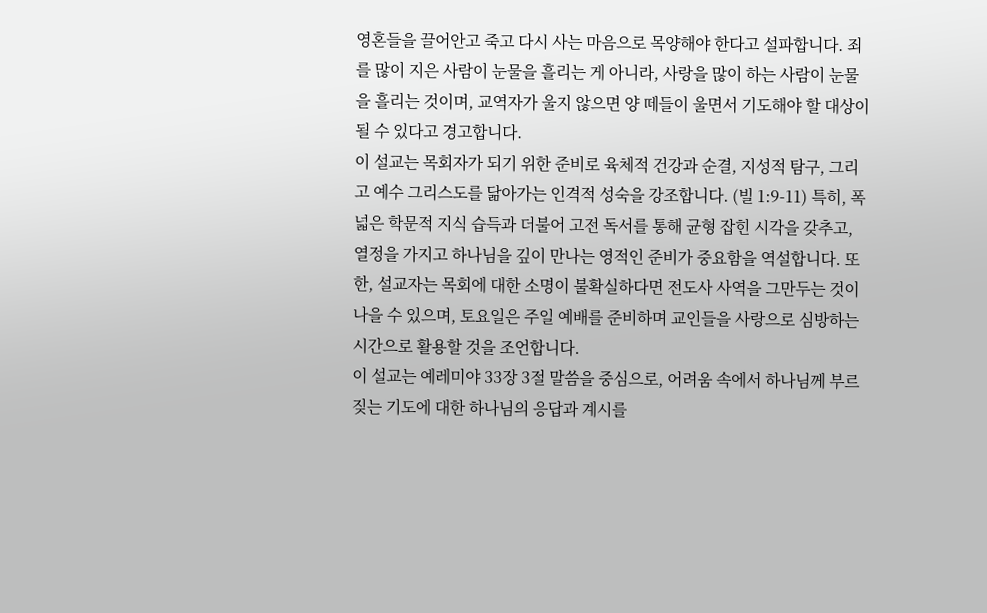영혼들을 끌어안고 죽고 다시 사는 마음으로 목양해야 한다고 설파합니다. 죄를 많이 지은 사람이 눈물을 흘리는 게 아니라, 사랑을 많이 하는 사람이 눈물을 흘리는 것이며, 교역자가 울지 않으면 양 떼들이 울면서 기도해야 할 대상이 될 수 있다고 경고합니다.
이 설교는 목회자가 되기 위한 준비로 육체적 건강과 순결, 지성적 탐구, 그리고 예수 그리스도를 닮아가는 인격적 성숙을 강조합니다. (빌 1:9-11) 특히, 폭넓은 학문적 지식 습득과 더불어 고전 독서를 통해 균형 잡힌 시각을 갖추고, 열정을 가지고 하나님을 깊이 만나는 영적인 준비가 중요함을 역설합니다. 또한, 설교자는 목회에 대한 소명이 불확실하다면 전도사 사역을 그만두는 것이 나을 수 있으며, 토요일은 주일 예배를 준비하며 교인들을 사랑으로 심방하는 시간으로 활용할 것을 조언합니다.
이 설교는 예레미야 33장 3절 말씀을 중심으로, 어려움 속에서 하나님께 부르짖는 기도에 대한 하나님의 응답과 계시를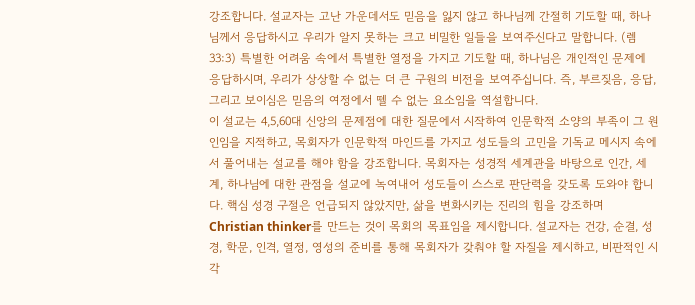강조합니다. 설교자는 고난 가운데서도 믿음을 잃지 않고 하나님께 간절히 기도할 때, 하나님께서 응답하시고 우리가 알지 못하는 크고 비밀한 일들을 보여주신다고 말합니다. (렘 33:3) 특별한 어려움 속에서 특별한 열정을 가지고 기도할 때, 하나님은 개인적인 문제에 응답하시며, 우리가 상상할 수 없는 더 큰 구원의 비전을 보여주십니다. 즉, 부르짖음, 응답, 그리고 보이심은 믿음의 여정에서 뗄 수 없는 요소임을 역설합니다.
이 설교는 4,5,60대 신앙의 문제점에 대한 질문에서 시작하여 인문학적 소양의 부족이 그 원인임을 지적하고, 목회자가 인문학적 마인드를 가지고 성도들의 고민을 기독교 메시지 속에서 풀어내는 설교를 해야 함을 강조합니다. 목회자는 성경적 세계관을 바탕으로 인간, 세계, 하나님에 대한 관점을 설교에 녹여내어 성도들이 스스로 판단력을 갖도록 도와야 합니다. 핵심 성경 구절은 언급되지 않았지만, 삶을 변화시키는 진리의 힘을 강조하며 Christian thinker를 만드는 것이 목회의 목표임을 제시합니다. 설교자는 건강, 순결, 성경, 학문, 인격, 열정, 영성의 준비를 통해 목회자가 갖춰야 할 자질을 제시하고, 비판적인 시각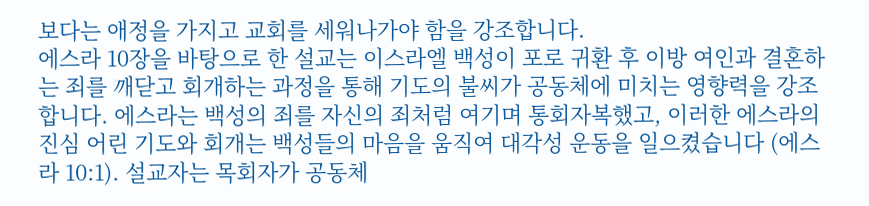보다는 애정을 가지고 교회를 세워나가야 함을 강조합니다.
에스라 10장을 바탕으로 한 설교는 이스라엘 백성이 포로 귀환 후 이방 여인과 결혼하는 죄를 깨닫고 회개하는 과정을 통해 기도의 불씨가 공동체에 미치는 영향력을 강조합니다. 에스라는 백성의 죄를 자신의 죄처럼 여기며 통회자복했고, 이러한 에스라의 진심 어린 기도와 회개는 백성들의 마음을 움직여 대각성 운동을 일으켰습니다 (에스라 10:1). 설교자는 목회자가 공동체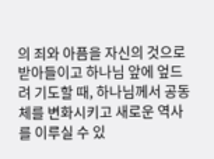의 죄와 아픔을 자신의 것으로 받아들이고 하나님 앞에 엎드려 기도할 때, 하나님께서 공동체를 변화시키고 새로운 역사를 이루실 수 있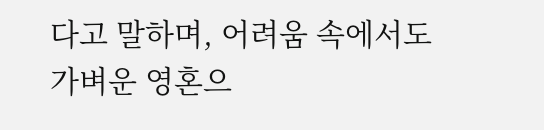다고 말하며, 어려움 속에서도 가벼운 영혼으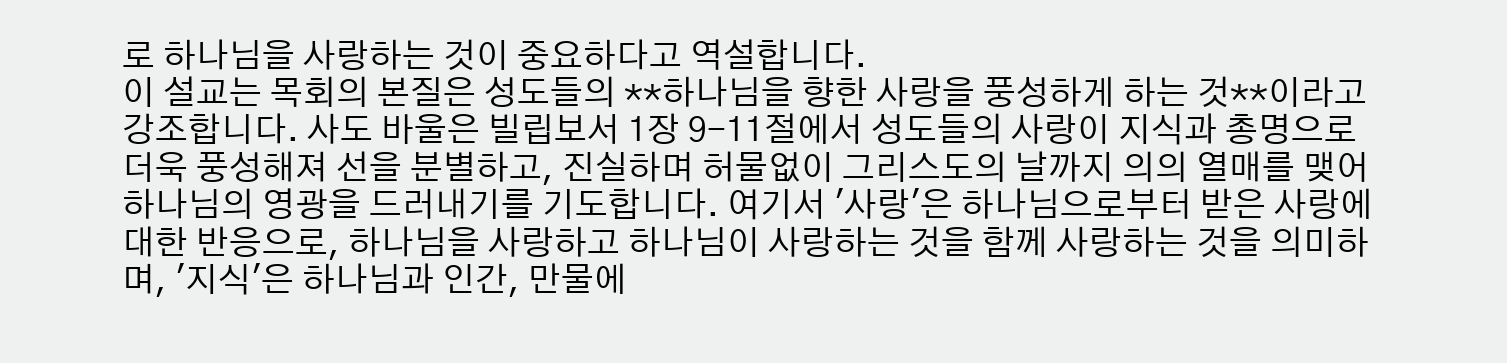로 하나님을 사랑하는 것이 중요하다고 역설합니다.
이 설교는 목회의 본질은 성도들의 **하나님을 향한 사랑을 풍성하게 하는 것**이라고 강조합니다. 사도 바울은 빌립보서 1장 9-11절에서 성도들의 사랑이 지식과 총명으로 더욱 풍성해져 선을 분별하고, 진실하며 허물없이 그리스도의 날까지 의의 열매를 맺어 하나님의 영광을 드러내기를 기도합니다. 여기서 '사랑'은 하나님으로부터 받은 사랑에 대한 반응으로, 하나님을 사랑하고 하나님이 사랑하는 것을 함께 사랑하는 것을 의미하며, '지식'은 하나님과 인간, 만물에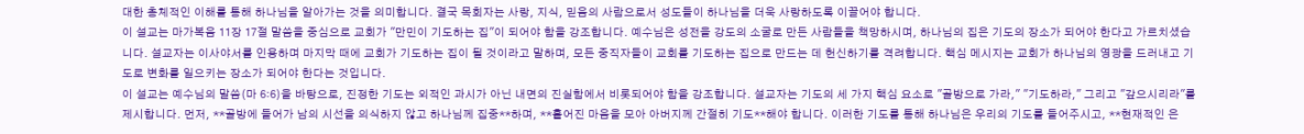대한 총체적인 이해를 통해 하나님을 알아가는 것을 의미합니다. 결국 목회자는 사랑, 지식, 믿음의 사람으로서 성도들이 하나님을 더욱 사랑하도록 이끌어야 합니다.
이 설교는 마가복음 11장 17절 말씀을 중심으로 교회가 "만민이 기도하는 집"이 되어야 함을 강조합니다. 예수님은 성전을 강도의 소굴로 만든 사람들을 책망하시며, 하나님의 집은 기도의 장소가 되어야 한다고 가르치셨습니다. 설교자는 이사야서를 인용하며 마지막 때에 교회가 기도하는 집이 될 것이라고 말하며, 모든 중직자들이 교회를 기도하는 집으로 만드는 데 헌신하기를 격려합니다. 핵심 메시지는 교회가 하나님의 영광을 드러내고 기도로 변화를 일으키는 장소가 되어야 한다는 것입니다.
이 설교는 예수님의 말씀(마 6:6)을 바탕으로, 진정한 기도는 외적인 과시가 아닌 내면의 진실함에서 비롯되어야 함을 강조합니다. 설교자는 기도의 세 가지 핵심 요소로 "골방으로 가라," "기도하라," 그리고 "갚으시리라"를 제시합니다. 먼저, **골방에 들어가 남의 시선을 의식하지 않고 하나님께 집중**하며, **흩어진 마음을 모아 아버지께 간절히 기도**해야 합니다. 이러한 기도를 통해 하나님은 우리의 기도를 들어주시고, **현재적인 은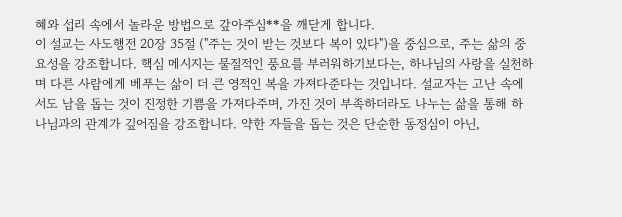혜와 섭리 속에서 놀라운 방법으로 갚아주심**을 깨닫게 합니다.
이 설교는 사도행전 20장 35절 ("주는 것이 받는 것보다 복이 있다")을 중심으로, 주는 삶의 중요성을 강조합니다. 핵심 메시지는 물질적인 풍요를 부러워하기보다는, 하나님의 사랑을 실천하며 다른 사람에게 베푸는 삶이 더 큰 영적인 복을 가져다준다는 것입니다. 설교자는 고난 속에서도 남을 돕는 것이 진정한 기쁨을 가져다주며, 가진 것이 부족하더라도 나누는 삶을 통해 하나님과의 관계가 깊어짐을 강조합니다. 약한 자들을 돕는 것은 단순한 동정심이 아닌,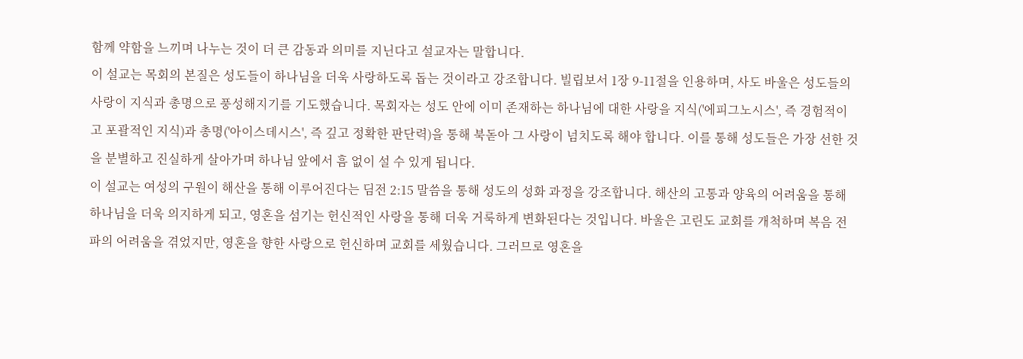함께 약함을 느끼며 나누는 것이 더 큰 감동과 의미를 지닌다고 설교자는 말합니다.
이 설교는 목회의 본질은 성도들이 하나님을 더욱 사랑하도록 돕는 것이라고 강조합니다. 빌립보서 1장 9-11절을 인용하며, 사도 바울은 성도들의 사랑이 지식과 총명으로 풍성해지기를 기도했습니다. 목회자는 성도 안에 이미 존재하는 하나님에 대한 사랑을 지식('에피그노시스', 즉 경험적이고 포괄적인 지식)과 총명('아이스데시스', 즉 깊고 정확한 판단력)을 통해 북돋아 그 사랑이 넘치도록 해야 합니다. 이를 통해 성도들은 가장 선한 것을 분별하고 진실하게 살아가며 하나님 앞에서 흠 없이 설 수 있게 됩니다.
이 설교는 여성의 구원이 해산을 통해 이루어진다는 딤전 2:15 말씀을 통해 성도의 성화 과정을 강조합니다. 해산의 고통과 양육의 어려움을 통해 하나님을 더욱 의지하게 되고, 영혼을 섬기는 헌신적인 사랑을 통해 더욱 거룩하게 변화된다는 것입니다. 바울은 고린도 교회를 개척하며 복음 전파의 어려움을 겪었지만, 영혼을 향한 사랑으로 헌신하며 교회를 세웠습니다. 그러므로 영혼을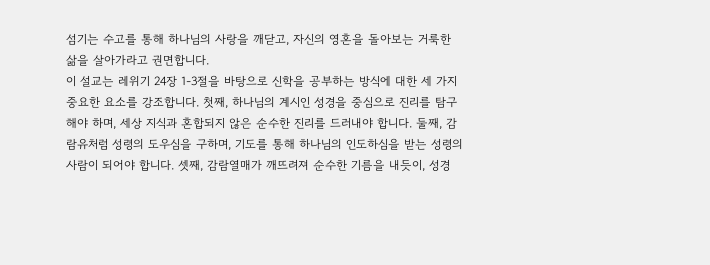섬기는 수고를 통해 하나님의 사랑을 깨닫고, 자신의 영혼을 돌아보는 거룩한 삶을 살아가라고 권면합니다.
이 설교는 레위기 24장 1-3절을 바탕으로 신학을 공부하는 방식에 대한 세 가지 중요한 요소를 강조합니다. 첫째, 하나님의 계시인 성경을 중심으로 진리를 탐구해야 하며, 세상 지식과 혼합되지 않은 순수한 진리를 드러내야 합니다. 둘째, 감람유처럼 성령의 도우심을 구하며, 기도를 통해 하나님의 인도하심을 받는 성령의 사람이 되어야 합니다. 셋째, 감람열매가 깨뜨려져 순수한 기름을 내듯이, 성경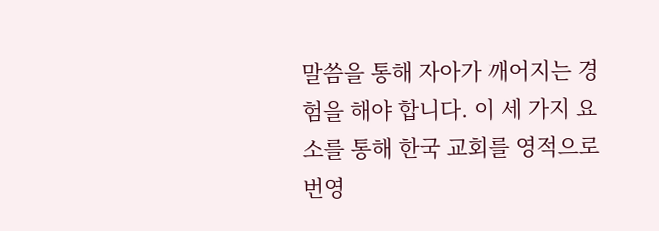말씀을 통해 자아가 깨어지는 경험을 해야 합니다. 이 세 가지 요소를 통해 한국 교회를 영적으로 번영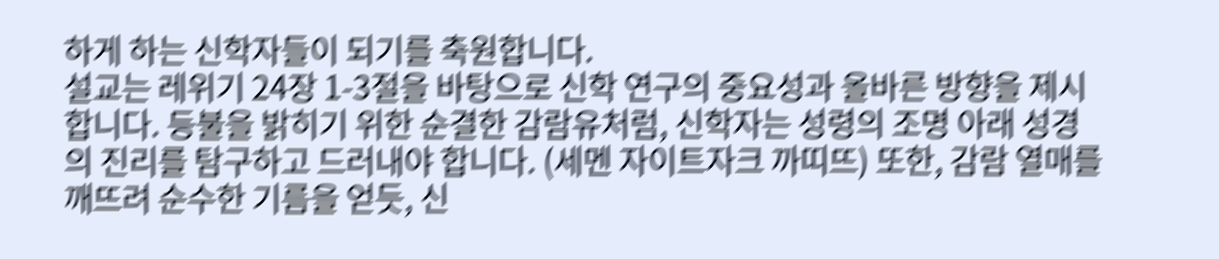하게 하는 신학자들이 되기를 축원합니다.
설교는 레위기 24장 1-3절을 바탕으로 신학 연구의 중요성과 올바른 방향을 제시합니다. 등불을 밝히기 위한 순결한 감람유처럼, 신학자는 성령의 조명 아래 성경의 진리를 탐구하고 드러내야 합니다. (세멘 자이트자크 까띠뜨) 또한, 감람 열매를 깨뜨려 순수한 기름을 얻듯, 신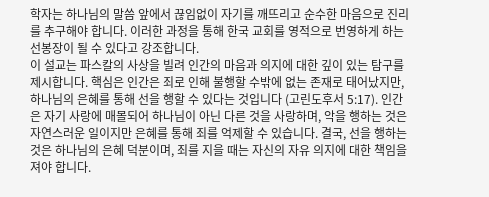학자는 하나님의 말씀 앞에서 끊임없이 자기를 깨뜨리고 순수한 마음으로 진리를 추구해야 합니다. 이러한 과정을 통해 한국 교회를 영적으로 번영하게 하는 선봉장이 될 수 있다고 강조합니다.
이 설교는 파스칼의 사상을 빌려 인간의 마음과 의지에 대한 깊이 있는 탐구를 제시합니다. 핵심은 인간은 죄로 인해 불행할 수밖에 없는 존재로 태어났지만, 하나님의 은혜를 통해 선을 행할 수 있다는 것입니다 (고린도후서 5:17). 인간은 자기 사랑에 매몰되어 하나님이 아닌 다른 것을 사랑하며, 악을 행하는 것은 자연스러운 일이지만 은혜를 통해 죄를 억제할 수 있습니다. 결국, 선을 행하는 것은 하나님의 은혜 덕분이며, 죄를 지을 때는 자신의 자유 의지에 대한 책임을 져야 합니다.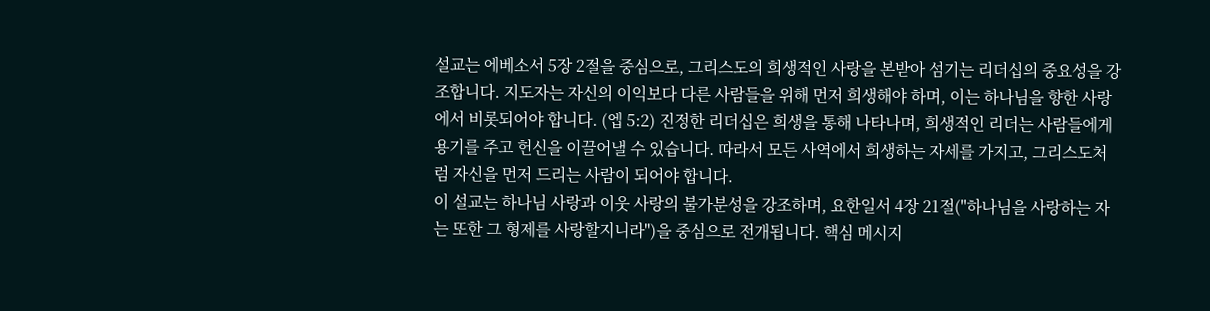설교는 에베소서 5장 2절을 중심으로, 그리스도의 희생적인 사랑을 본받아 섬기는 리더십의 중요성을 강조합니다. 지도자는 자신의 이익보다 다른 사람들을 위해 먼저 희생해야 하며, 이는 하나님을 향한 사랑에서 비롯되어야 합니다. (엡 5:2) 진정한 리더십은 희생을 통해 나타나며, 희생적인 리더는 사람들에게 용기를 주고 헌신을 이끌어낼 수 있습니다. 따라서 모든 사역에서 희생하는 자세를 가지고, 그리스도처럼 자신을 먼저 드리는 사람이 되어야 합니다.
이 설교는 하나님 사랑과 이웃 사랑의 불가분성을 강조하며, 요한일서 4장 21절("하나님을 사랑하는 자는 또한 그 형제를 사랑할지니라")을 중심으로 전개됩니다. 핵심 메시지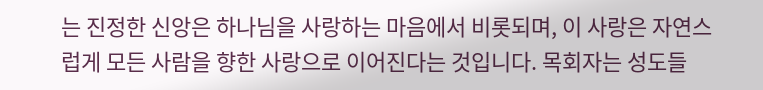는 진정한 신앙은 하나님을 사랑하는 마음에서 비롯되며, 이 사랑은 자연스럽게 모든 사람을 향한 사랑으로 이어진다는 것입니다. 목회자는 성도들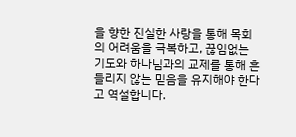을 향한 진실한 사랑을 통해 목회의 어려움을 극복하고, 끊임없는 기도와 하나님과의 교제를 통해 흔들리지 않는 믿음을 유지해야 한다고 역설합니다.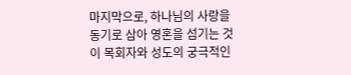마지막으로, 하나님의 사랑을 동기로 삼아 영혼을 섬기는 것이 목회자와 성도의 궁극적인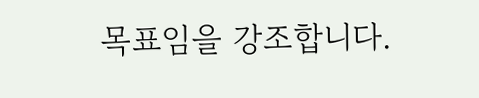목표임을 강조합니다.